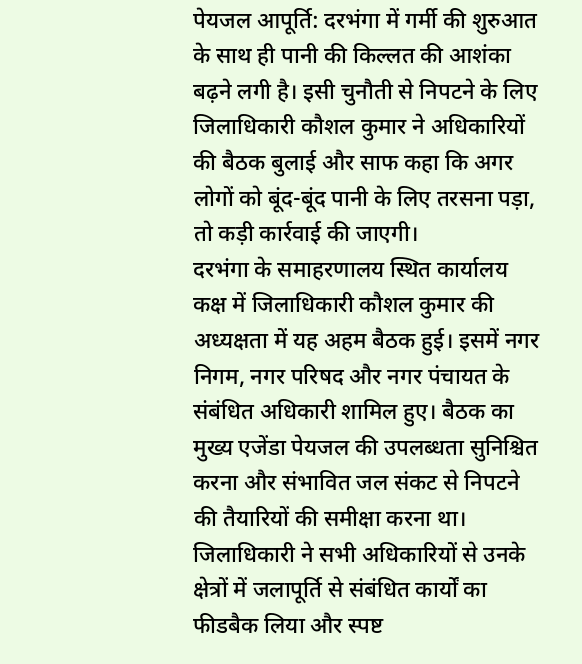पेयजल आपूर्ति: दरभंगा में गर्मी की शुरुआत के साथ ही पानी की किल्लत की आशंका बढ़ने लगी है। इसी चुनौती से निपटने के लिए जिलाधिकारी कौशल कुमार ने अधिकारियों की बैठक बुलाई और साफ कहा कि अगर लोगों को बूंद-बूंद पानी के लिए तरसना पड़ा, तो कड़ी कार्रवाई की जाएगी।
दरभंगा के समाहरणालय स्थित कार्यालय कक्ष में जिलाधिकारी कौशल कुमार की अध्यक्षता में यह अहम बैठक हुई। इसमें नगर निगम, नगर परिषद और नगर पंचायत के संबंधित अधिकारी शामिल हुए। बैठक का मुख्य एजेंडा पेयजल की उपलब्धता सुनिश्चित करना और संभावित जल संकट से निपटने की तैयारियों की समीक्षा करना था। जिलाधिकारी ने सभी अधिकारियों से उनके क्षेत्रों में जलापूर्ति से संबंधित कार्यों का फीडबैक लिया और स्पष्ट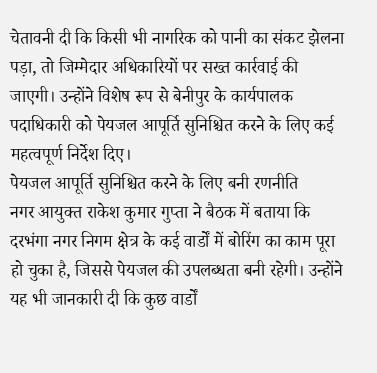चेतावनी दी कि किसी भी नागरिक को पानी का संकट झेलना पड़ा, तो जिम्मेदार अधिकारियों पर सख्त कार्रवाई की जाएगी। उन्होंने विशेष रूप से बेनीपुर के कार्यपालक पदाधिकारी को पेयजल आपूर्ति सुनिश्चित करने के लिए कई महत्वपूर्ण निर्देश दिए।
पेयजल आपूर्ति सुनिश्चित करने के लिए बनी रणनीति
नगर आयुक्त राकेश कुमार गुप्ता ने बैठक में बताया कि दरभंगा नगर निगम क्षेत्र के कई वार्डों में बोरिंग का काम पूरा हो चुका है, जिससे पेयजल की उपलब्धता बनी रहेगी। उन्होंने यह भी जानकारी दी कि कुछ वार्डों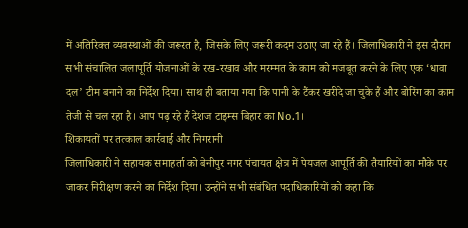में अतिरिक्त व्यवस्थाओं की जरूरत है, जिसके लिए जरूरी कदम उठाए जा रहे हैं। जिलाधिकारी ने इस दौरान सभी संचालित जलापूर्ति योजनाओं के रख-रखाव और मरम्मत के काम को मजबूत करने के लिए एक ‘धावा दल’ टीम बनाने का निर्देश दिया। साथ ही बताया गया कि पानी के टैंकर खरीदे जा चुके हैं और बोरिंग का काम तेजी से चल रहा है। आप पढ़ रहे हैं देशज टाइम्स बिहार का No.1।
शिकायतों पर तत्काल कार्रवाई और निगरानी
जिलाधिकारी ने सहायक समाहर्ता को बेनीपुर नगर पंचायत क्षेत्र में पेयजल आपूर्ति की तैयारियों का मौके पर जाकर निरीक्षण करने का निर्देश दिया। उन्होंने सभी संबंधित पदाधिकारियों को कहा कि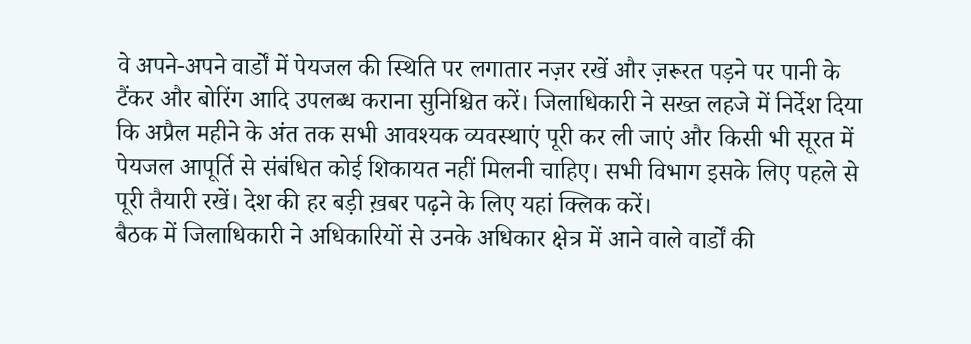वे अपने-अपने वार्डों में पेयजल की स्थिति पर लगातार नज़र रखें और ज़रूरत पड़ने पर पानी के टैंकर और बोरिंग आदि उपलब्ध कराना सुनिश्चित करें। जिलाधिकारी ने सख्त लहजे में निर्देश दिया कि अप्रैल महीने के अंत तक सभी आवश्यक व्यवस्थाएं पूरी कर ली जाएं और किसी भी सूरत में पेयजल आपूर्ति से संबंधित कोई शिकायत नहीं मिलनी चाहिए। सभी विभाग इसके लिए पहले से पूरी तैयारी रखें। देश की हर बड़ी ख़बर पढ़ने के लिए यहां क्लिक करें।
बैठक में जिलाधिकारी ने अधिकारियों से उनके अधिकार क्षेत्र में आने वाले वार्डों की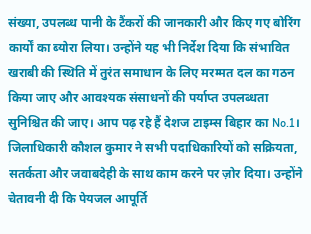संख्या, उपलब्ध पानी के टैंकरों की जानकारी और किए गए बोरिंग कार्यों का ब्योरा लिया। उन्होंने यह भी निर्देश दिया कि संभावित खराबी की स्थिति में तुरंत समाधान के लिए मरम्मत दल का गठन किया जाए और आवश्यक संसाधनों की पर्याप्त उपलब्धता सुनिश्चित की जाए। आप पढ़ रहे हैं देशज टाइम्स बिहार का No.1। जिलाधिकारी कौशल कुमार ने सभी पदाधिकारियों को सक्रियता, सतर्कता और जवाबदेही के साथ काम करने पर ज़ोर दिया। उन्होंने चेतावनी दी कि पेयजल आपूर्ति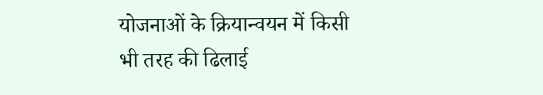योजनाओं के क्रियान्वयन में किसी भी तरह की ढिलाई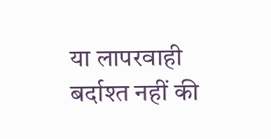या लापरवाही बर्दाश्त नहीं की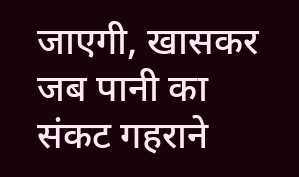जाएगी, खासकर जब पानी का संकट गहराने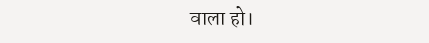वाला हो।